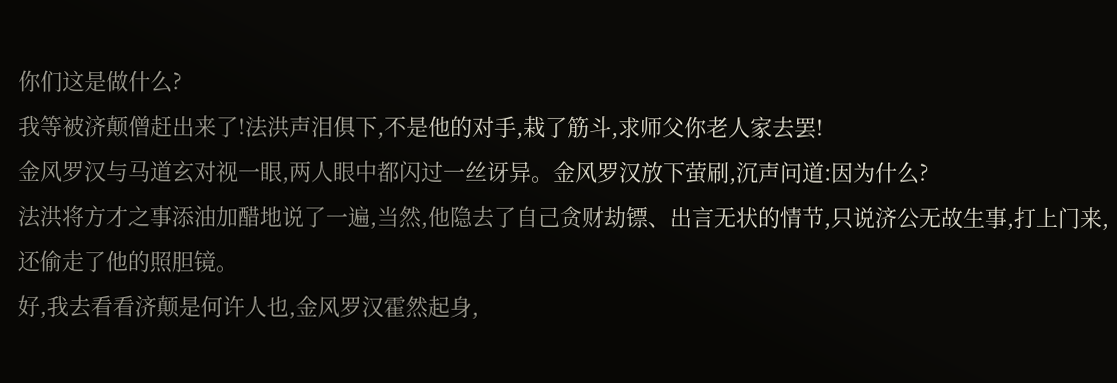你们这是做什么?
我等被济颠僧赶出来了!法洪声泪俱下,不是他的对手,栽了筋斗,求师父你老人家去罢!
金风罗汉与马道玄对视一眼,两人眼中都闪过一丝讶异。金风罗汉放下萤刷,沉声问道:因为什么?
法洪将方才之事添油加醋地说了一遍,当然,他隐去了自己贪财劫镖、出言无状的情节,只说济公无故生事,打上门来,还偷走了他的照胆镜。
好,我去看看济颠是何许人也,金风罗汉霍然起身,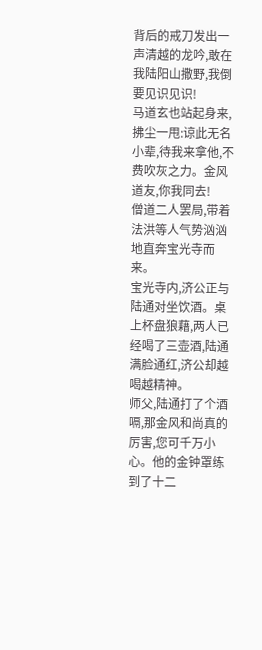背后的戒刀发出一声清越的龙吟,敢在我陆阳山撒野,我倒要见识见识!
马道玄也站起身来,拂尘一甩:谅此无名小辈,待我来拿他,不费吹灰之力。金风道友,你我同去!
僧道二人罢局,带着法洪等人气势汹汹地直奔宝光寺而来。
宝光寺内,济公正与陆通对坐饮酒。桌上杯盘狼藉,两人已经喝了三壶酒,陆通满脸通红,济公却越喝越精神。
师父,陆通打了个酒嗝,那金风和尚真的厉害,您可千万小心。他的金钟罩练到了十二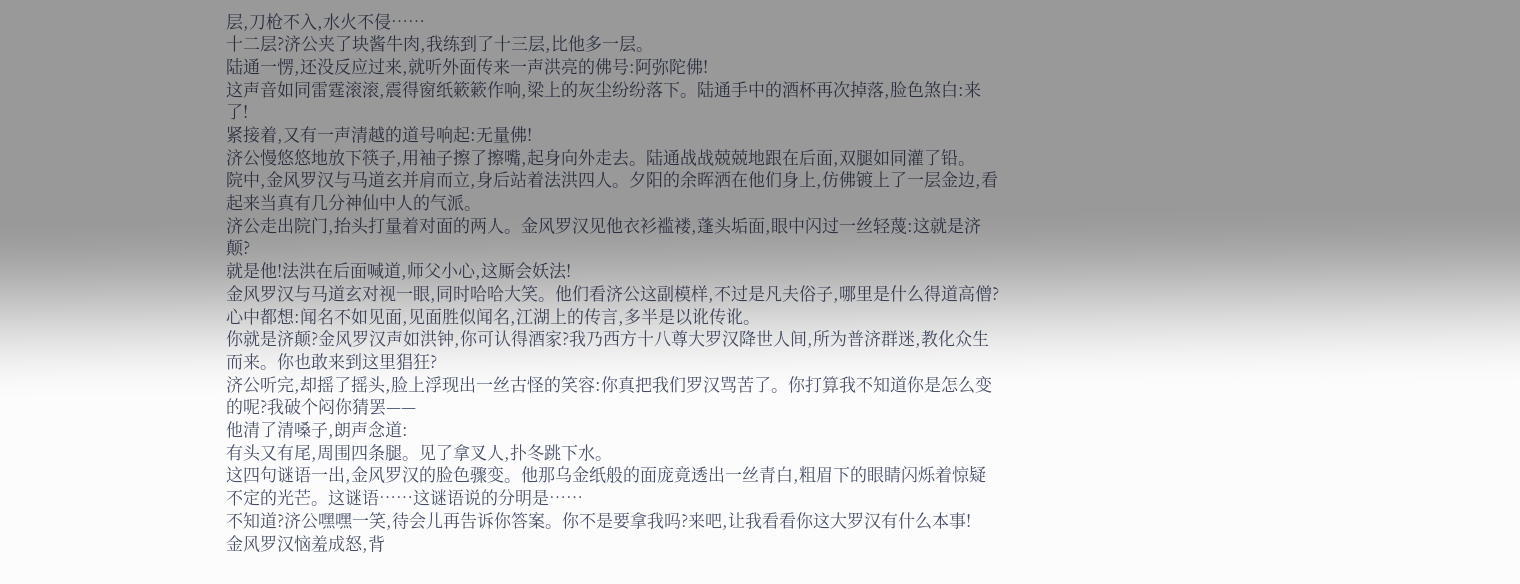层,刀枪不入,水火不侵……
十二层?济公夹了块酱牛肉,我练到了十三层,比他多一层。
陆通一愣,还没反应过来,就听外面传来一声洪亮的佛号:阿弥陀佛!
这声音如同雷霆滚滚,震得窗纸簌簌作响,梁上的灰尘纷纷落下。陆通手中的酒杯再次掉落,脸色煞白:来了!
紧接着,又有一声清越的道号响起:无量佛!
济公慢悠悠地放下筷子,用袖子擦了擦嘴,起身向外走去。陆通战战兢兢地跟在后面,双腿如同灌了铅。
院中,金风罗汉与马道玄并肩而立,身后站着法洪四人。夕阳的余晖洒在他们身上,仿佛镀上了一层金边,看起来当真有几分神仙中人的气派。
济公走出院门,抬头打量着对面的两人。金风罗汉见他衣衫褴褛,蓬头垢面,眼中闪过一丝轻蔑:这就是济颠?
就是他!法洪在后面喊道,师父小心,这厮会妖法!
金风罗汉与马道玄对视一眼,同时哈哈大笑。他们看济公这副模样,不过是凡夫俗子,哪里是什么得道高僧?心中都想:闻名不如见面,见面胜似闻名,江湖上的传言,多半是以讹传讹。
你就是济颠?金风罗汉声如洪钟,你可认得酒家?我乃西方十八尊大罗汉降世人间,所为普济群迷,教化众生而来。你也敢来到这里猖狂?
济公听完,却摇了摇头,脸上浮现出一丝古怪的笑容:你真把我们罗汉骂苦了。你打算我不知道你是怎么变的呢?我破个闷你猜罢——
他清了清嗓子,朗声念道:
有头又有尾,周围四条腿。见了拿叉人,扑冬跳下水。
这四句谜语一出,金风罗汉的脸色骤变。他那乌金纸般的面庞竟透出一丝青白,粗眉下的眼睛闪烁着惊疑不定的光芒。这谜语……这谜语说的分明是……
不知道?济公嘿嘿一笑,待会儿再告诉你答案。你不是要拿我吗?来吧,让我看看你这大罗汉有什么本事!
金风罗汉恼羞成怒,背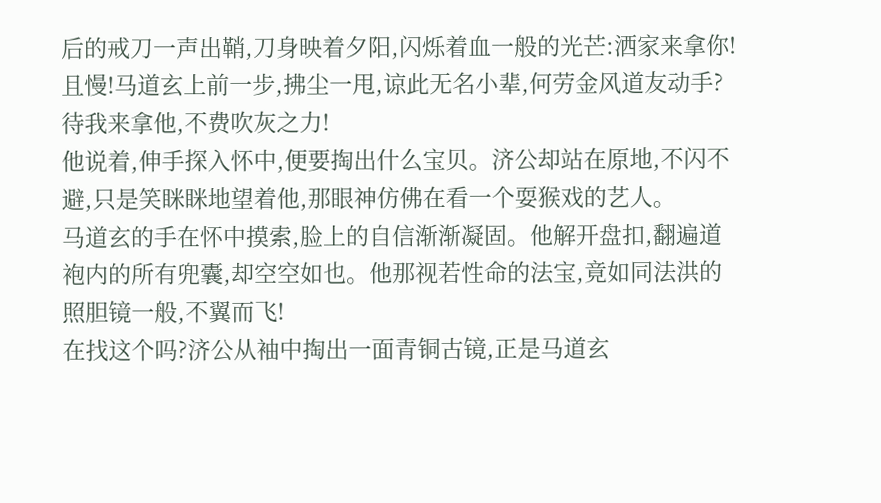后的戒刀一声出鞘,刀身映着夕阳,闪烁着血一般的光芒:洒家来拿你!
且慢!马道玄上前一步,拂尘一甩,谅此无名小辈,何劳金风道友动手?待我来拿他,不费吹灰之力!
他说着,伸手探入怀中,便要掏出什么宝贝。济公却站在原地,不闪不避,只是笑眯眯地望着他,那眼神仿佛在看一个耍猴戏的艺人。
马道玄的手在怀中摸索,脸上的自信渐渐凝固。他解开盘扣,翻遍道袍内的所有兜囊,却空空如也。他那视若性命的法宝,竟如同法洪的照胆镜一般,不翼而飞!
在找这个吗?济公从袖中掏出一面青铜古镜,正是马道玄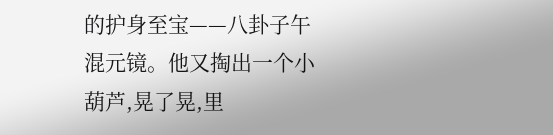的护身至宝——八卦子午混元镜。他又掏出一个小葫芦,晃了晃,里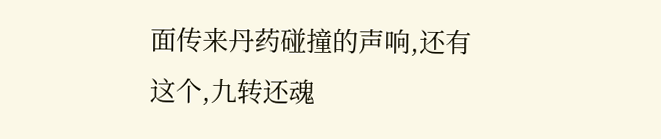面传来丹药碰撞的声响,还有这个,九转还魂